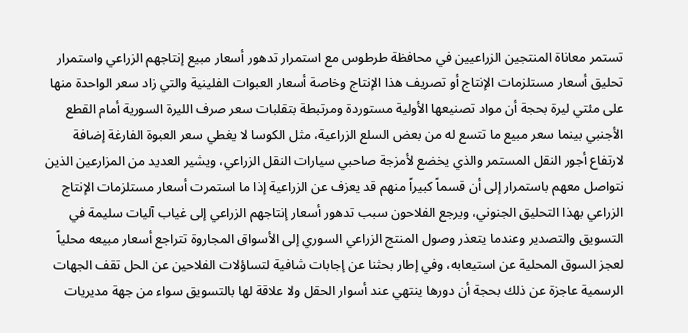تستمر معاناة المنتجين الزراعيين في محافظة طرطوس مع استمرار تدهور أسعار مبيع إنتاجهم الزراعي واستمرار تحليق أسعار مستلزمات الإنتاج أو تصريف هذا الإنتاج وخاصة أسعار العبوات الفلينية والتي زاد سعر الواحدة منها على مئتي ليرة بحجة أن مواد تصنيعها الأولية مستوردة ومرتبطة بتقلبات سعر صرف الليرة السورية أمام القطع الأجنبي بينما سعر مبيع ما تتسع له من بعض السلع الزراعية، مثل الكوسا لا يغطي سعر العبوة الفارغة إضافة لارتفاع أجور النقل المستمر والذي يخضع لأمزجة صاحبي سيارات النقل الزراعي، ويشير العديد من المزارعين الذين نتواصل معهم باستمرار إلى أن قسماً كبيراً منهم قد يعزف عن الزراعية إذا ما استمرت أسعار مستلزمات الإنتاج الزراعي بهذا التحليق الجنوني، ويرجع الفلاحون سبب تدهور أسعار إنتاجهم الزراعي إلى غياب آليات سليمة في التسويق والتصدير وعندما يتعذر وصول المنتج الزراعي السوري إلى الأسواق المجاروة تتراجع أسعار مبيعه محلياً لعجز السوق المحلية عن استيعابه، وفي إطار بحثنا عن إجابات شافية لتساؤلات الفلاحين عن الحل تقف الجهات الرسمية عاجزة عن ذلك بحجة أن دورها ينتهي عند أسوار الحقل ولا علاقة لها بالتسويق سواء من جهة مديريات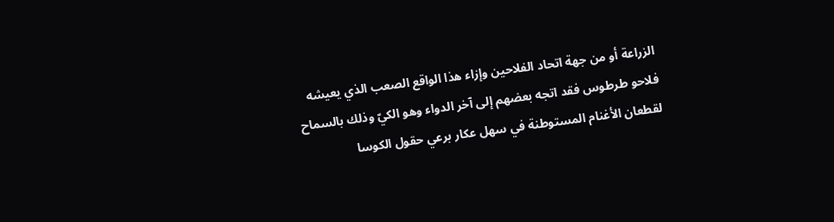الزراعة أو من جهة اتحاد الفلاحين وإزاء هذا الواقع الصعب الذي يعيشه فلاحو طرطوس فقد اتجه بعضهم إلى آخر الدواء وهو الكيّ وذلك بالسماح لقطعان الأغنام المستوطنة في سهل عكار برعي حقول الكوسا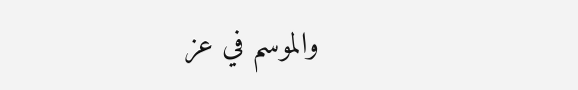والموسم في عز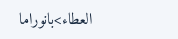العطاء>بانوراما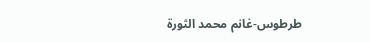طرطوس-غانم محمد الثورة